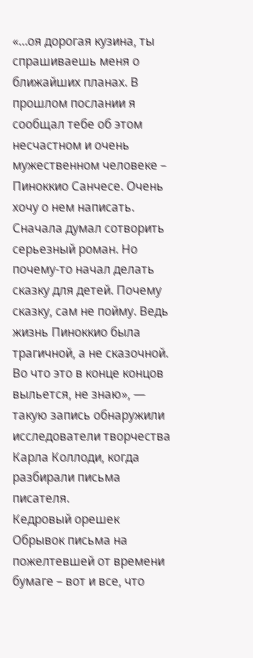«…оя дорогая кузина, ты спрашиваешь меня о ближайших планах. В прошлом послании я сообщал тебе об этом несчастном и очень мужественном человеке – Пиноккио Санчесе. Очень хочу о нем написать. Сначала думал сотворить серьезный роман. Но почему-то начал делать сказку для детей. Почему сказку, сам не пойму. Ведь жизнь Пиноккио была трагичной, а не сказочной. Во что это в конце концов выльется, не знаю», — такую запись обнаружили исследователи творчества Карла Коллоди, когда разбирали письма писателя.
Кедровый орешек
Обрывок письма на пожелтевшей от времени бумаге – вот и все, что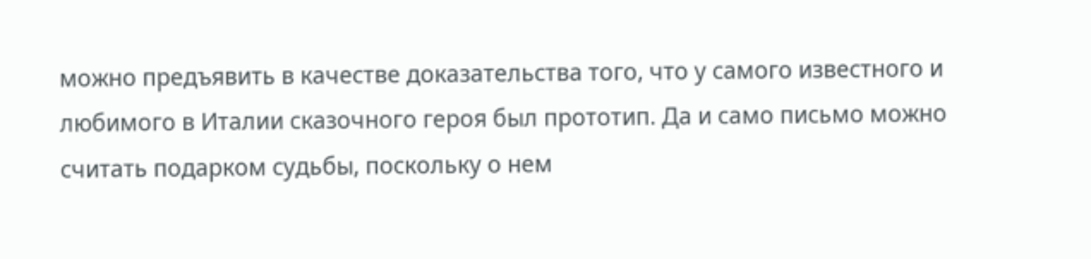можно предъявить в качестве доказательства того, что у самого известного и любимого в Италии сказочного героя был прототип. Да и само письмо можно считать подарком судьбы, поскольку о нем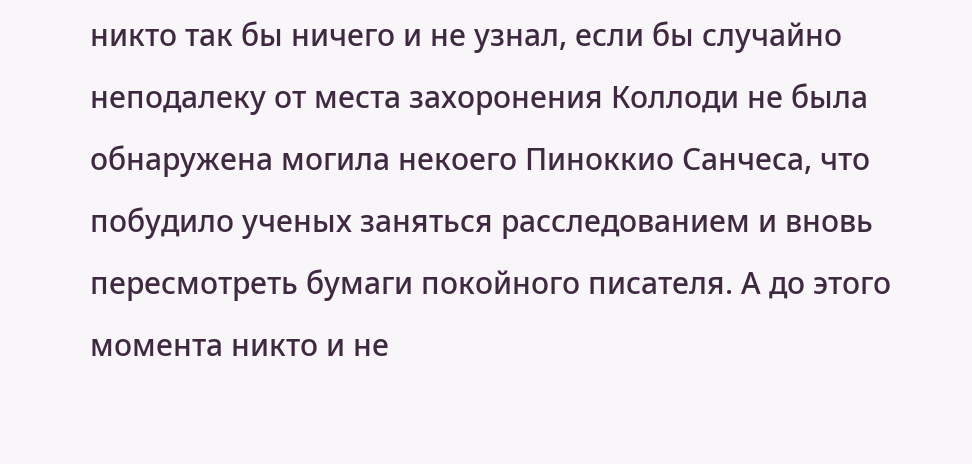никто так бы ничего и не узнал, если бы случайно неподалеку от места захоронения Коллоди не была обнаружена могила некоего Пиноккио Санчеса, что побудило ученых заняться расследованием и вновь пересмотреть бумаги покойного писателя. А до этого момента никто и не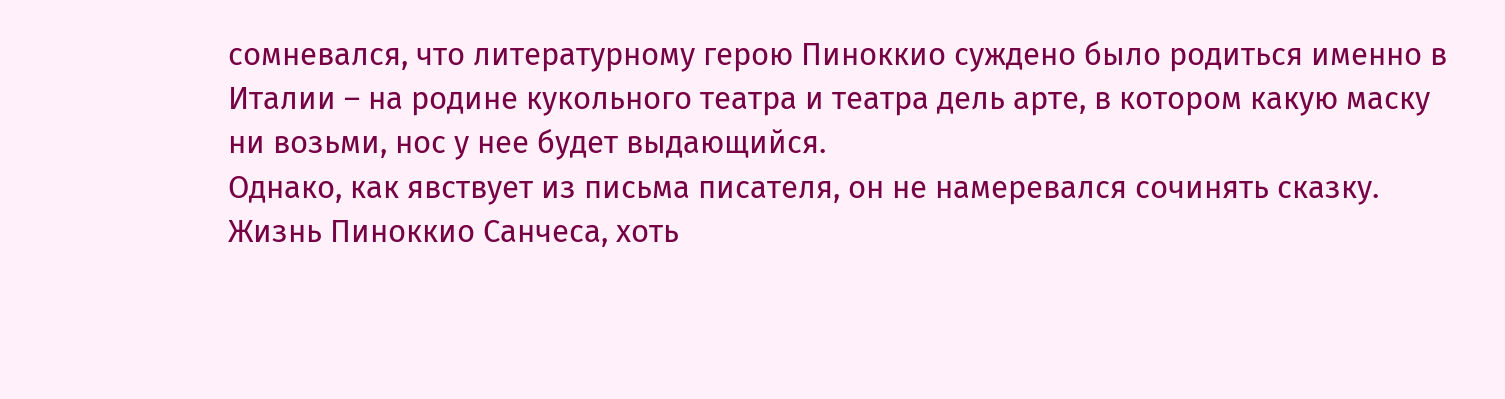сомневался, что литературному герою Пиноккио суждено было родиться именно в Италии – на родине кукольного театра и театра дель арте, в котором какую маску ни возьми, нос у нее будет выдающийся.
Однако, как явствует из письма писателя, он не намеревался сочинять сказку. Жизнь Пиноккио Санчеса, хоть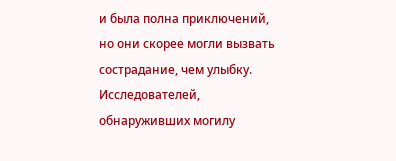и была полна приключений, но они скорее могли вызвать сострадание, чем улыбку.
Исследователей, обнаруживших могилу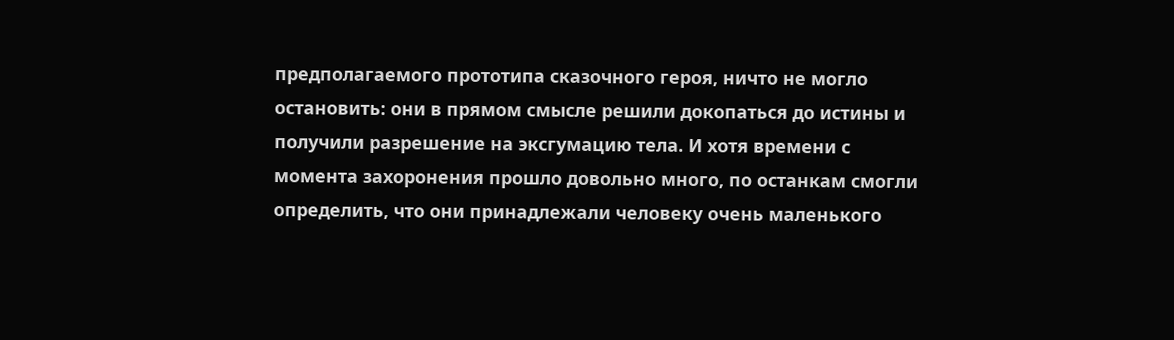предполагаемого прототипа сказочного героя, ничто не могло остановить: они в прямом смысле решили докопаться до истины и получили разрешение на эксгумацию тела. И хотя времени с момента захоронения прошло довольно много, по останкам смогли определить, что они принадлежали человеку очень маленького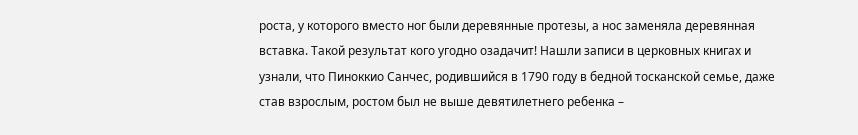роста, у которого вместо ног были деревянные протезы, а нос заменяла деревянная вставка. Такой результат кого угодно озадачит! Нашли записи в церковных книгах и узнали, что Пиноккио Санчес, родившийся в 1790 году в бедной тосканской семье, даже став взрослым, ростом был не выше девятилетнего ребенка –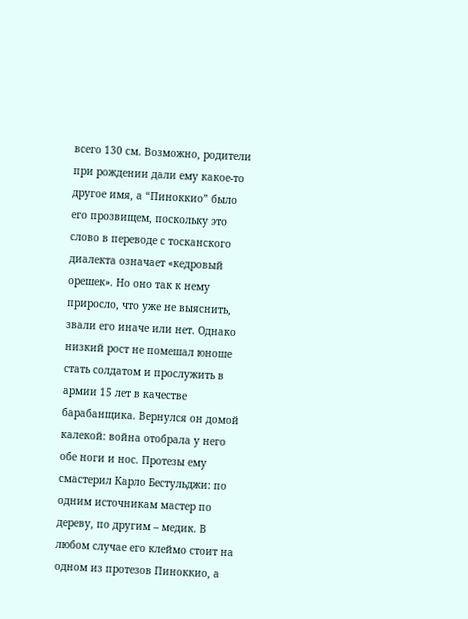всего 130 см. Возможно, родители при рождении дали ему какое-то другое имя, а “Пиноккио” было его прозвищем, поскольку это слово в переводе с тосканского диалекта означает «кедровый орешек». Но оно так к нему приросло, что уже не выяснить, звали его иначе или нет. Однако низкий рост не помешал юноше стать солдатом и прослужить в армии 15 лет в качестве барабанщика. Вернулся он домой калекой: война отобрала у него обе ноги и нос. Протезы ему смастерил Карло Бестульджи: по одним источникам мастер по дереву, по другим – медик. В любом случае его клеймо стоит на одном из протезов Пиноккио, а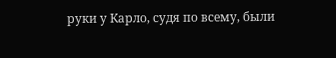руки у Карло, судя по всему, были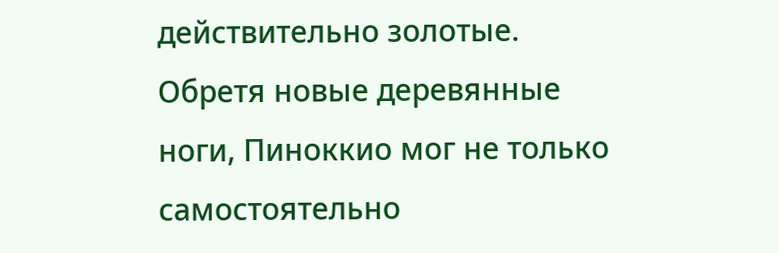действительно золотые. Обретя новые деревянные ноги, Пиноккио мог не только самостоятельно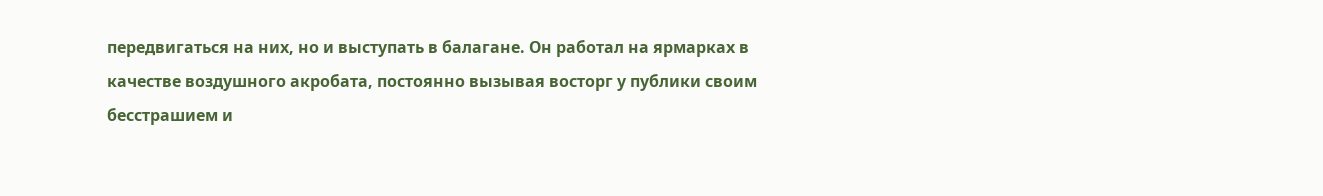передвигаться на них, но и выступать в балагане. Он работал на ярмарках в качестве воздушного акробата, постоянно вызывая восторг у публики своим бесстрашием и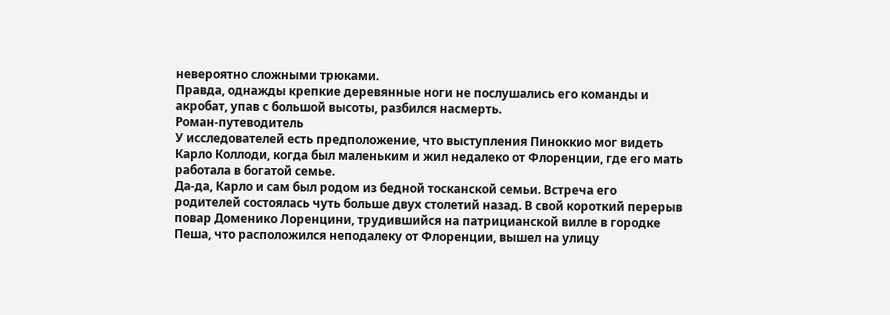невероятно сложными трюками.
Правда, однажды крепкие деревянные ноги не послушались его команды и акробат, упав с большой высоты, разбился насмерть.
Роман-путеводитель
У исследователей есть предположение, что выступления Пиноккио мог видеть Карло Коллоди, когда был маленьким и жил недалеко от Флоренции, где его мать работала в богатой семье.
Да-да, Карло и сам был родом из бедной тосканской семьи. Встреча его родителей состоялась чуть больше двух столетий назад. В свой короткий перерыв повар Доменико Лоренцини, трудившийся на патрицианской вилле в городке Пеша, что расположился неподалеку от Флоренции, вышел на улицу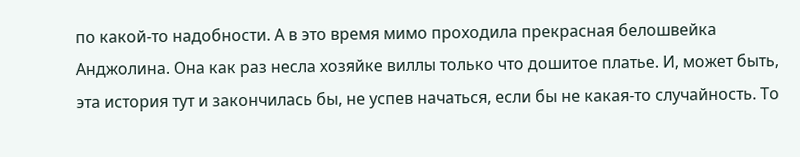по какой-то надобности. А в это время мимо проходила прекрасная белошвейка Анджолина. Она как раз несла хозяйке виллы только что дошитое платье. И, может быть, эта история тут и закончилась бы, не успев начаться, если бы не какая-то случайность. То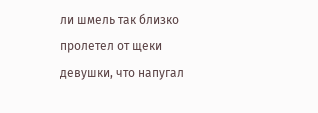ли шмель так близко пролетел от щеки девушки, что напугал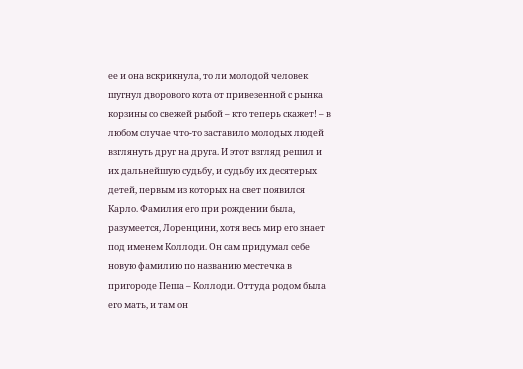ее и она вскрикнула, то ли молодой человек шугнул дворового кота от привезенной с рынка корзины со свежей рыбой – кто теперь скажет! – в любом случае что-то заставило молодых людей взглянуть друг на друга. И этот взгляд решил и их дальнейшую судьбу, и судьбу их десятерых детей, первым из которых на свет появился Карло. Фамилия его при рождении была, разумеется, Лоренцини, хотя весь мир его знает под именем Коллоди. Он сам придумал себе новую фамилию по названию местечка в пригороде Пеша – Коллоди. Оттуда родом была его мать, и там он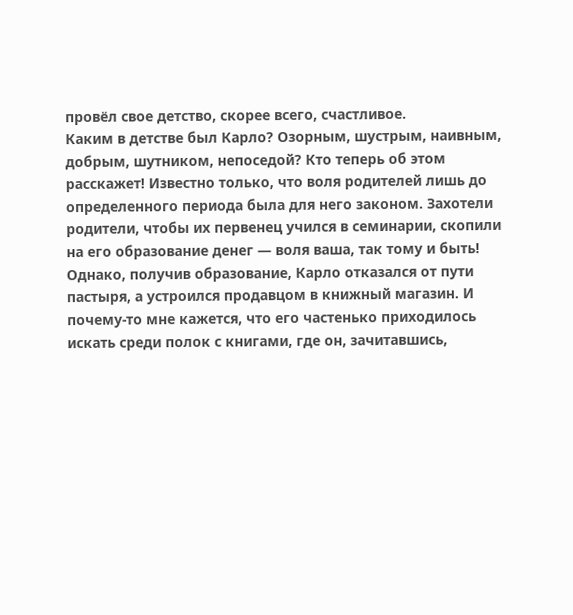провёл свое детство, скорее всего, счастливое.
Каким в детстве был Карло? Озорным, шустрым, наивным, добрым, шутником, непоседой? Кто теперь об этом расскажет! Известно только, что воля родителей лишь до определенного периода была для него законом. Захотели родители, чтобы их первенец учился в семинарии, скопили на его образование денег — воля ваша, так тому и быть! Однако, получив образование, Карло отказался от пути пастыря, а устроился продавцом в книжный магазин. И почему-то мне кажется, что его частенько приходилось искать среди полок с книгами, где он, зачитавшись,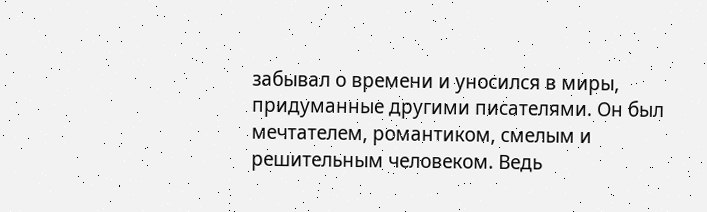забывал о времени и уносился в миры, придуманные другими писателями. Он был мечтателем, романтиком, смелым и решительным человеком. Ведь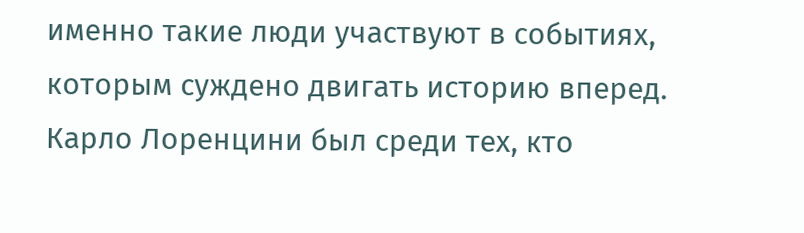именно такие люди участвуют в событиях, которым суждено двигать историю вперед. Карло Лоренцини был среди тех, кто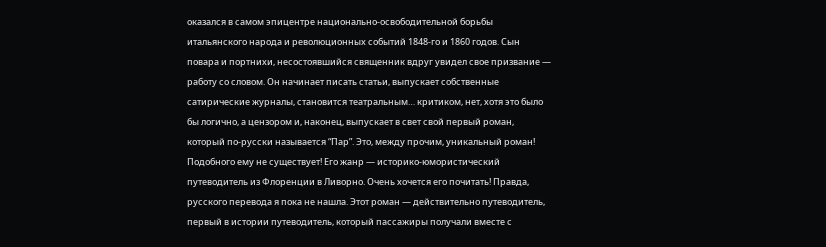оказался в самом эпицентре национально-освободительной борьбы итальянского народа и революционных событий 1848-го и 1860 годов. Сын повара и портнихи, несостоявшийся священник вдруг увидел свое призвание — работу со словом. Он начинает писать статьи, выпускает собственные сатирические журналы, становится театральным… критиком, нет, хотя это было бы логично, а цензором и, наконец, выпускает в свет свой первый роман, который по-русски называется “Пар”. Это, между прочим, уникальный роман! Подобного ему не существует! Его жанр — историко-юмористический путеводитель из Флоренции в Ливорно. Очень хочется его почитать! Правда, русского перевода я пока не нашла. Этот роман — действительно путеводитель, первый в истории путеводитель, который пассажиры получали вместе с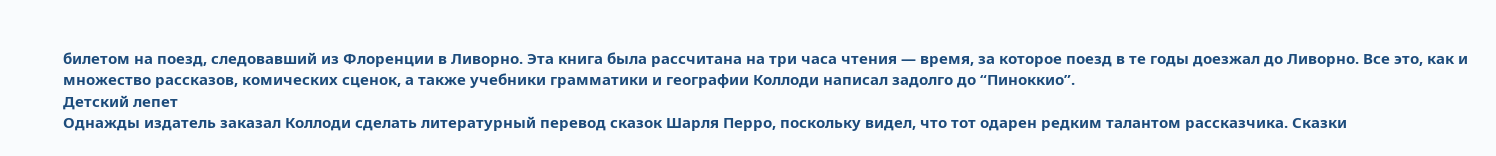билетом на поезд, следовавший из Флоренции в Ливорно. Эта книга была рассчитана на три часа чтения — время, за которое поезд в те годы доезжал до Ливорно. Все это, как и множество рассказов, комических сценок, а также учебники грамматики и географии Коллоди написал задолго до “Пиноккио”.
Детский лепет
Однажды издатель заказал Коллоди сделать литературный перевод сказок Шарля Перро, поскольку видел, что тот одарен редким талантом рассказчика. Сказки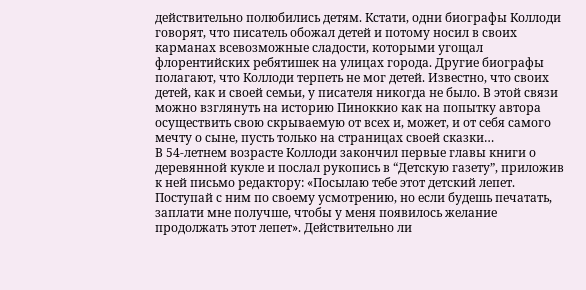действительно полюбились детям. Кстати, одни биографы Коллоди говорят, что писатель обожал детей и потому носил в своих карманах всевозможные сладости, которыми угощал флорентийских ребятишек на улицах города. Другие биографы полагают, что Коллоди терпеть не мог детей. Известно, что своих детей, как и своей семьи, у писателя никогда не было. В этой связи можно взглянуть на историю Пиноккио как на попытку автора осуществить свою скрываемую от всех и, может, и от себя самого мечту о сыне, пусть только на страницах своей сказки…
В 54-летнем возрасте Коллоди закончил первые главы книги о деревянной кукле и послал рукопись в “Детскую газету”, приложив к ней письмо редактору: «Посылаю тебе этот детский лепет. Поступай с ним по своему усмотрению, но если будешь печатать, заплати мне получше, чтобы у меня появилось желание продолжать этот лепет». Действительно ли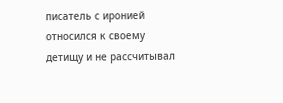писатель с иронией относился к своему детищу и не рассчитывал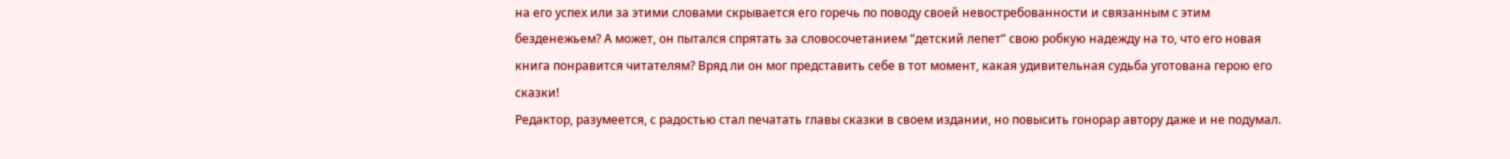на его успех или за этими словами скрывается его горечь по поводу своей невостребованности и связанным с этим безденежьем? А может, он пытался спрятать за словосочетанием “детский лепет” свою робкую надежду на то, что его новая книга понравится читателям? Вряд ли он мог представить себе в тот момент, какая удивительная судьба уготована герою его сказки!
Редактор, разумеется, с радостью стал печатать главы сказки в своем издании, но повысить гонорар автору даже и не подумал.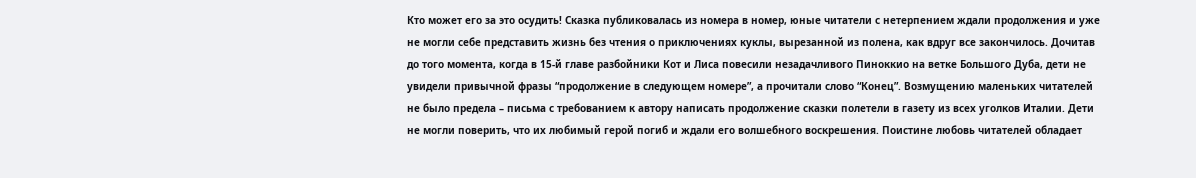Кто может его за это осудить! Сказка публиковалась из номера в номер, юные читатели с нетерпением ждали продолжения и уже не могли себе представить жизнь без чтения о приключениях куклы, вырезанной из полена, как вдруг все закончилось. Дочитав до того момента, когда в 15-й главе разбойники Кот и Лиса повесили незадачливого Пиноккио на ветке Большого Дуба, дети не увидели привычной фразы “продолжение в следующем номере”, а прочитали слово “Конец”. Возмущению маленьких читателей не было предела – письма с требованием к автору написать продолжение сказки полетели в газету из всех уголков Италии. Дети не могли поверить, что их любимый герой погиб и ждали его волшебного воскрешения. Поистине любовь читателей обладает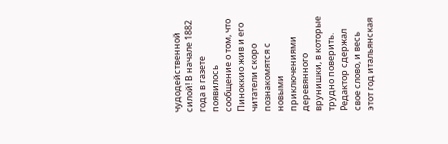чудодейственной силой! В начале 1882 года в газете появилось сообщение о том, что Пиноккио жив и его читатели скоро познакомятся с новыми приключениями деревянного врунишки, в которые трудно поверить. Редактор сдержал свое слово, и весь этот год итальянская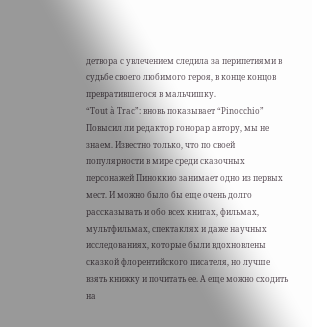детвора с увлечением следила за перипетиями в судьбе своего любимого героя, в конце концов превратившегося в мальчишку.
“Tout à Trac”: вновь показывает “Pinocchio”
Повысил ли редактор гонорар автору, мы не знаем. Известно только, что по своей популярности в мире среди сказочных персонажей Пиноккио занимает одно из первых мест. И можно было бы еще очень долго рассказывать и обо всех книгах, фильмах, мультфильмах, спектаклях и даже научных исследованиях, которые были вдохновлены сказкой флорентийского писателя, но лучше взять книжку и почитать ее. А еще можно сходить на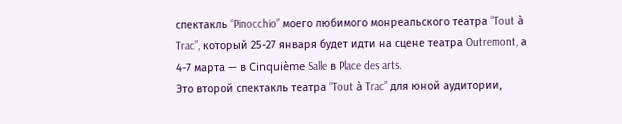спектакль “Pinocchio” моего любимого монреальского театра “Tout à Trac”, который 25-27 января будет идти на сцене театра Outremont, а 4-7 марта — в Cinquième Salle в Place des arts.
Это второй спектакль театра “Tout à Trac” для юной аудитории,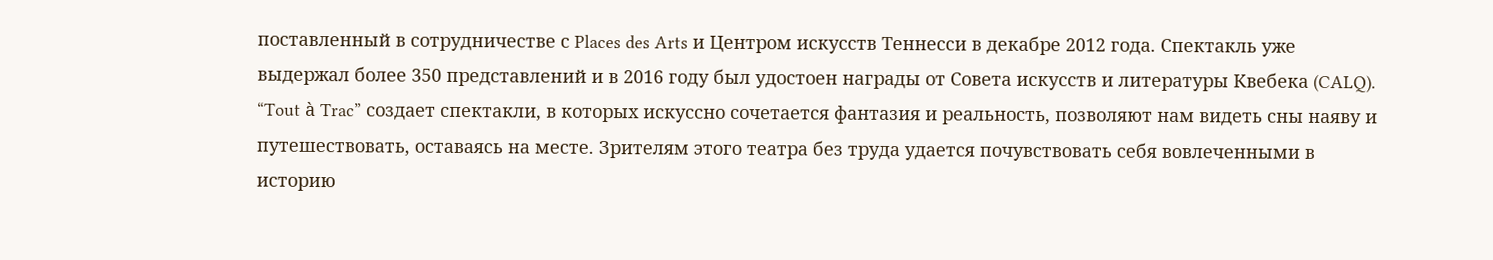поставленный в сотрудничестве с Places des Arts и Центром искусств Теннесси в декабре 2012 года. Спектакль уже выдержал более 350 представлений и в 2016 году был удостоен награды от Совета искусств и литературы Квебека (CALQ).
“Tout à Trac” создает спектакли, в которых искуссно сочетается фантазия и реальность, позволяют нам видеть сны наяву и путешествовать, оставаясь на месте. Зрителям этого театра без труда удается почувствовать себя вовлеченными в историю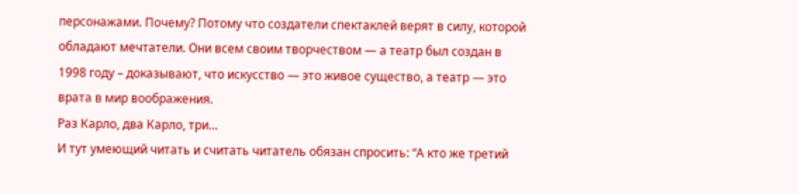персонажами. Почему? Потому что создатели спектаклей верят в силу, которой обладают мечтатели. Они всем своим творчеством — а театр был создан в 1998 году – доказывают, что искусство — это живое существо, а театр — это врата в мир воображения.
Раз Карло, два Карло, три…
И тут умеющий читать и считать читатель обязан спросить: “А кто же третий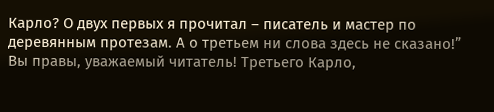Карло? О двух первых я прочитал – писатель и мастер по деревянным протезам. А о третьем ни слова здесь не сказано!”
Вы правы, уважаемый читатель! Третьего Карло,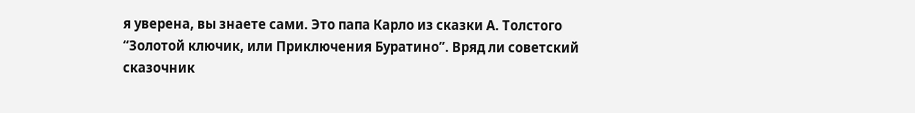я уверена, вы знаете сами. Это папа Карло из сказки А. Толстого “Золотой ключик, или Приключения Буратино”. Вряд ли советский сказочник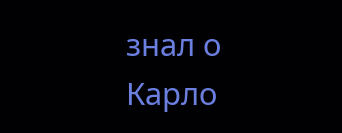знал о Карло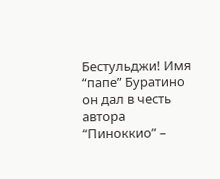Бестульджи! Имя “папе” Буратино он дал в честь автора “Пиноккио” –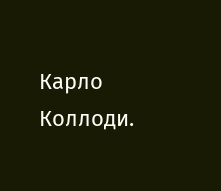Карло Коллоди.